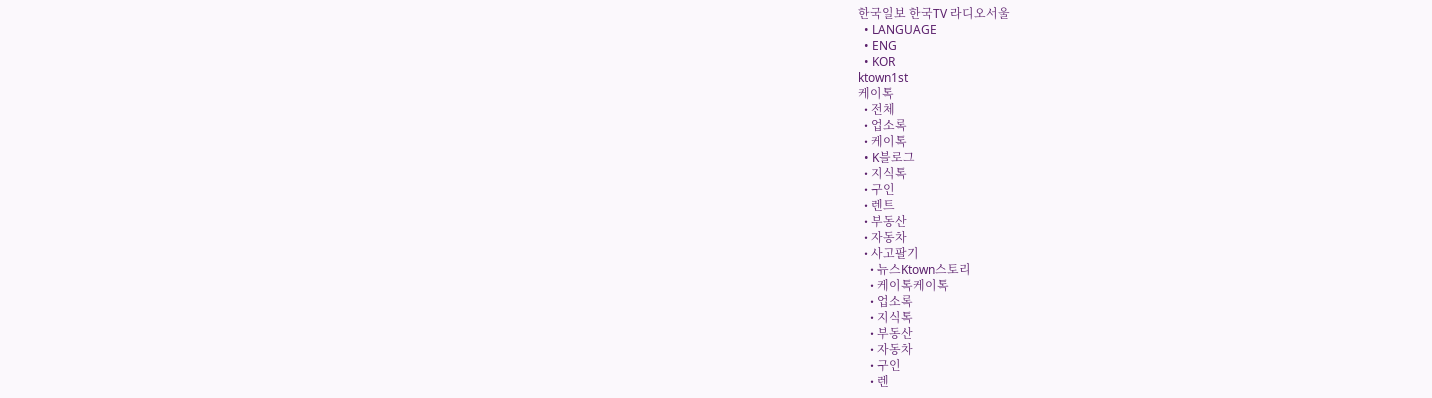한국일보 한국TV 라디오서울
  • LANGUAGE
  • ENG
  • KOR
ktown1st
케이톡
  • 전체
  • 업소록
  • 케이톡
  • K블로그
  • 지식톡
  • 구인
  • 렌트
  • 부동산
  • 자동차
  • 사고팔기
    • 뉴스Ktown스토리
    • 케이톡케이톡
    • 업소록
    • 지식톡
    • 부동산
    • 자동차
    • 구인
    • 렌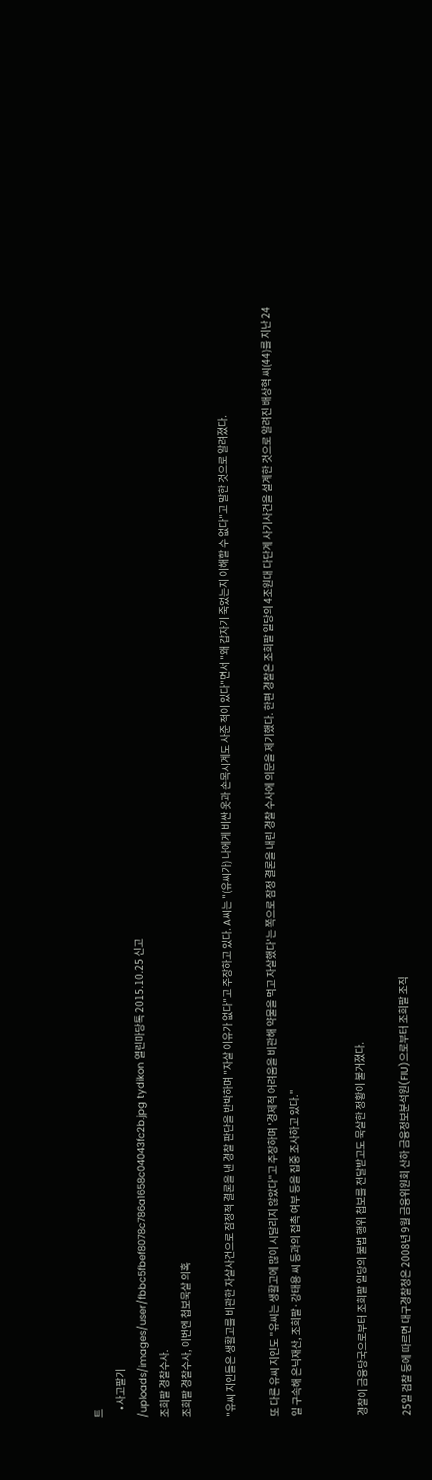트
    • 사고팔기
/uploads/images/user/fbbc5fbef8078c786a1658c04043fc2b.jpg tydikon 열린마당톡 2015.10.25 신고
조희팔 경찰수사.
조희팔 경찰수사, 이번엔 첩보묵살 의혹

"유씨 지인들은 생활고를 비관한 자살사건으로 잠정적 결론을 낸 경찰 판단을 반박하며 "자살 이유가 없다"고 주장하고 있다. A씨는 "(유씨가) 나에게 비싼 옷과 손목시계도 사준 적이 있다"면서 "왜 갑자기 죽었는지 이해할 수 없다"고 말한 것으로 알려졌다.

또 다른 유씨 지인도 "유씨는 생활고에 많이 시달리지 않았다"고 주장하며 '경제적 어려움을 비관해 약물을 먹고 자살했다'는 쪽으로 잠정 결론을 내린 경찰 수사에 의문을 제기했다. 한편 경찰은 조희팔 일당의 4조원대 다단계 사기사건을 설계한 것으로 알려진 배상혁 씨(44)를 지난 24일 구속해 은닉재산, 조희팔·강태용 씨 등과의 접촉 여부 등을 집중 조사하고 있다."


경찰이 금융당국으로부터 조희팔 일당의 불법 행위 첩보를 전달받고도 묵살한 정황이 불거졌다.

25일 검찰 등에 따르면 대구경찰청은 2008년 9월 금융위원회 산하 금융정보분석원(FIU)으로부터 조희팔 조직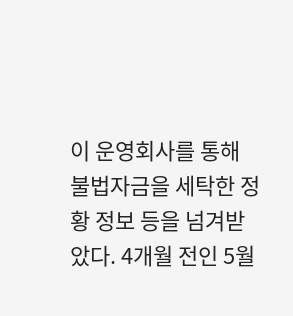이 운영회사를 통해 불법자금을 세탁한 정황 정보 등을 넘겨받았다. 4개월 전인 5월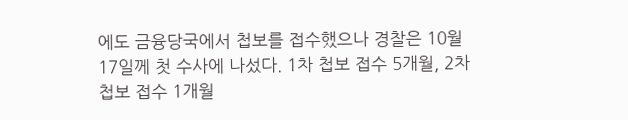에도 금융당국에서 첩보를 접수했으나 경찰은 10월 17일께 첫 수사에 나섰다. 1차 첩보 접수 5개월, 2차 첩보 접수 1개월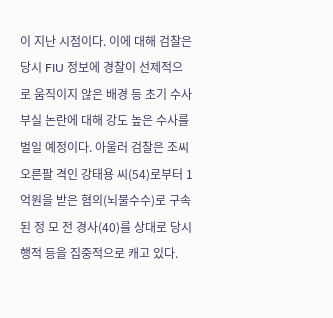이 지난 시점이다. 이에 대해 검찰은 당시 FIU 정보에 경찰이 선제적으로 움직이지 않은 배경 등 초기 수사 부실 논란에 대해 강도 높은 수사를 벌일 예정이다. 아울러 검찰은 조씨 오른팔 격인 강태용 씨(54)로부터 1억원을 받은 혐의(뇌물수수)로 구속된 정 모 전 경사(40)를 상대로 당시 행적 등을 집중적으로 캐고 있다.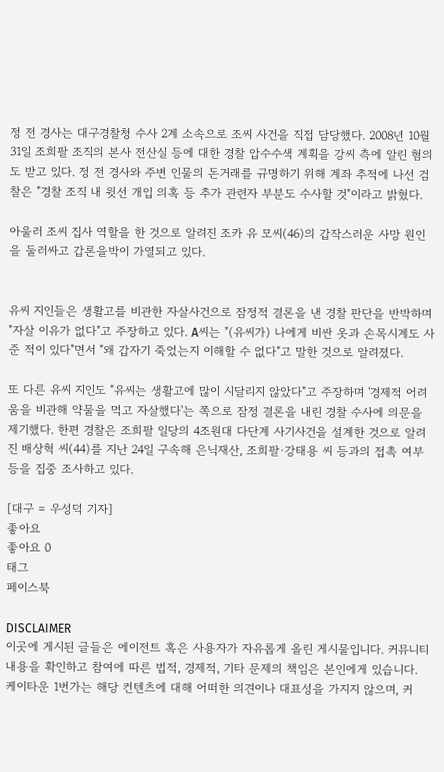정 전 경사는 대구경찰청 수사 2계 소속으로 조씨 사건을 직접 담당했다. 2008년 10월 31일 조희팔 조직의 본사 전산실 등에 대한 경찰 압수수색 계획을 강씨 측에 알린 혐의도 받고 있다. 정 전 경사와 주변 인물의 돈거래를 규명하기 위해 계좌 추적에 나선 검찰은 "경찰 조직 내 윗선 개입 의혹 등 추가 관련자 부분도 수사할 것"이라고 밝혔다.

아울러 조씨 집사 역할을 한 것으로 알려진 조카 유 모씨(46)의 갑작스러운 사망 원인을 둘러싸고 갑론을박이 가열되고 있다.


유씨 지인들은 생활고를 비관한 자살사건으로 잠정적 결론을 낸 경찰 판단을 반박하며 "자살 이유가 없다"고 주장하고 있다. A씨는 "(유씨가) 나에게 비싼 옷과 손목시계도 사준 적이 있다"면서 "왜 갑자기 죽었는지 이해할 수 없다"고 말한 것으로 알려졌다.

또 다른 유씨 지인도 "유씨는 생활고에 많이 시달리지 않았다"고 주장하며 '경제적 어려움을 비관해 약물을 먹고 자살했다'는 쪽으로 잠정 결론을 내린 경찰 수사에 의문을 제기했다. 한편 경찰은 조희팔 일당의 4조원대 다단계 사기사건을 설계한 것으로 알려진 배상혁 씨(44)를 지난 24일 구속해 은닉재산, 조희팔·강태용 씨 등과의 접촉 여부 등을 집중 조사하고 있다.

[대구 = 우성덕 기자]
좋아요
좋아요 0
태그
페이스북

DISCLAIMER
이곳에 게시된 글들은 에이전트 혹은 사용자가 자유롭게 올린 게시물입니다. 커뮤니티 내용을 확인하고 참여에 따른 법적, 경제적, 기타 문제의 책임은 본인에게 있습니다. 케이타운 1번가는 해당 컨텐츠에 대해 어떠한 의견이나 대표성을 가지지 않으며, 커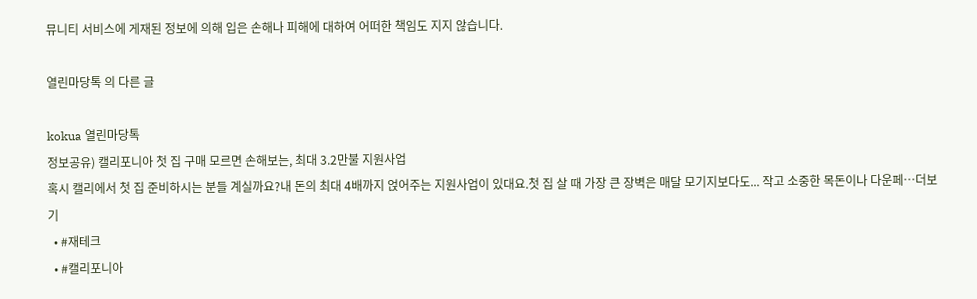뮤니티 서비스에 게재된 정보에 의해 입은 손해나 피해에 대하여 어떠한 책임도 지지 않습니다.

열린마당톡 의 다른 글

kokua 열린마당톡
정보공유) 캘리포니아 첫 집 구매 모르면 손해보는, 최대 3.2만불 지원사업
혹시 캘리에서 첫 집 준비하시는 분들 계실까요?내 돈의 최대 4배까지 얹어주는 지원사업이 있대요.첫 집 살 때 가장 큰 장벽은 매달 모기지보다도... 작고 소중한 목돈이나 다운페…더보기
  • #재테크
  • #캘리포니아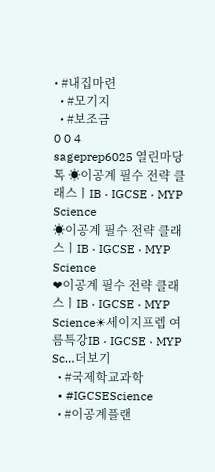• #내집마련
  • #모기지
  • #보조금
0 0 4
sageprep6025 열린마당톡 ☀이공계 필수 전략 클래스ㅣIB · IGCSE · MYP Science
☀이공계 필수 전략 클래스ㅣIB · IGCSE · MYP Science
❤이공계 필수 전략 클래스ㅣIB · IGCSE · MYP Science☀세이지프렙 여름특강IB · IGCSE · MYP Sc…더보기
  • #국제학교과학
  • #IGCSEScience
  • #이공계플랜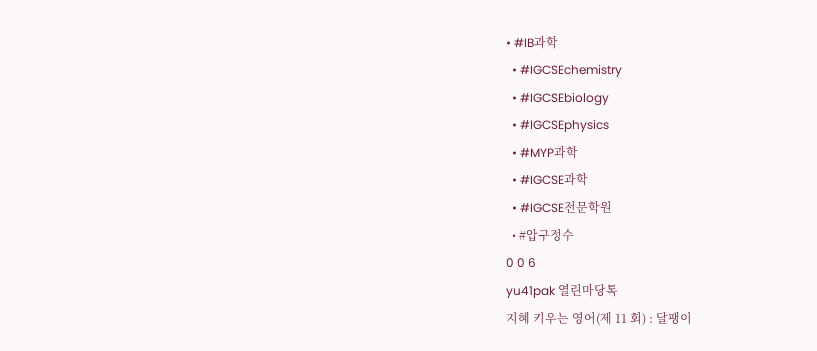• #IB과학
  • #IGCSEchemistry
  • #IGCSEbiology
  • #IGCSEphysics
  • #MYP과학
  • #IGCSE과학
  • #IGCSE전문학원
  • #압구정수
0 0 6
yu41pak 열린마당톡
지혜 키우는 영어(제 11 회) : 달팽이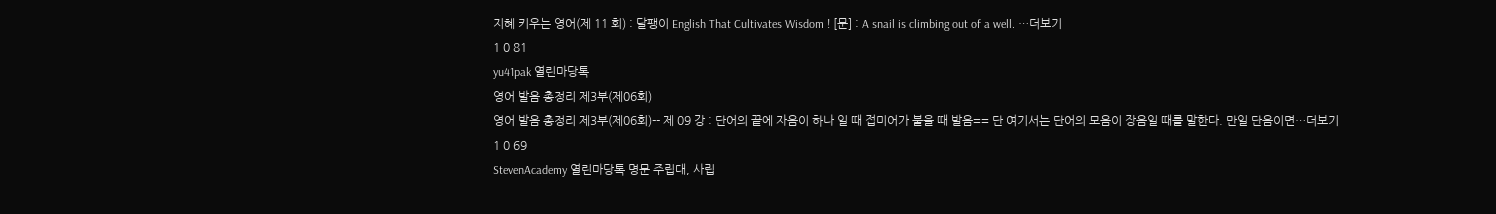지혜 키우는 영어(제 11 회) : 달팽이 English That Cultivates Wisdom ! [문] : A snail is climbing out of a well. …더보기
1 0 81
yu41pak 열린마당톡
영어 발음 총정리 제3부(제06회)
영어 발음 총정리 제3부(제06회)-- 제 09 강 : 단어의 끝에 자음이 하나 일 때 접미어가 붙을 때 발음== 단 여기서는 단어의 모음이 장음일 때를 말한다. 만일 단음이면…더보기
1 0 69
StevenAcademy 열린마당톡 명문 주립대, 사립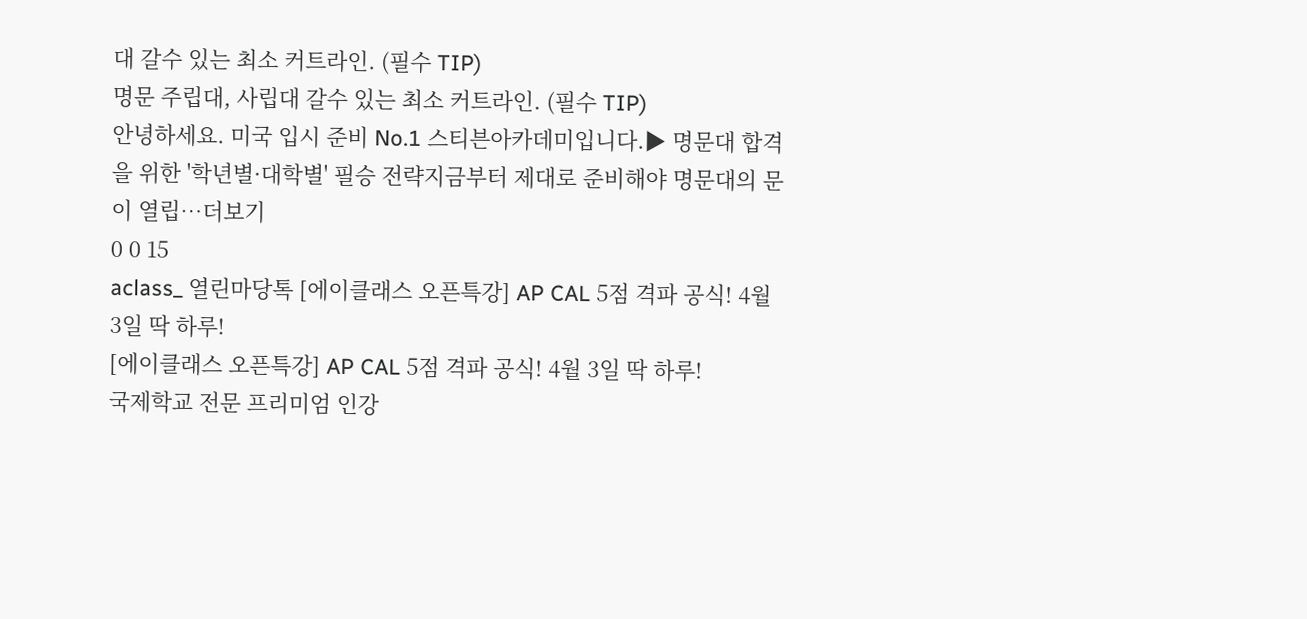대 갈수 있는 최소 커트라인. (필수 TIP)
명문 주립대, 사립대 갈수 있는 최소 커트라인. (필수 TIP)
안녕하세요. 미국 입시 준비 No.1 스티븐아카데미입니다.▶ 명문대 합격을 위한 '학년별·대학별' 필승 전략지금부터 제대로 준비해야 명문대의 문이 열립…더보기
0 0 15
aclass_ 열린마당톡 [에이클래스 오픈특강] AP CAL 5점 격파 공식! 4월 3일 딱 하루!
[에이클래스 오픈특강] AP CAL 5점 격파 공식! 4월 3일 딱 하루!
국제학교 전문 프리미엄 인강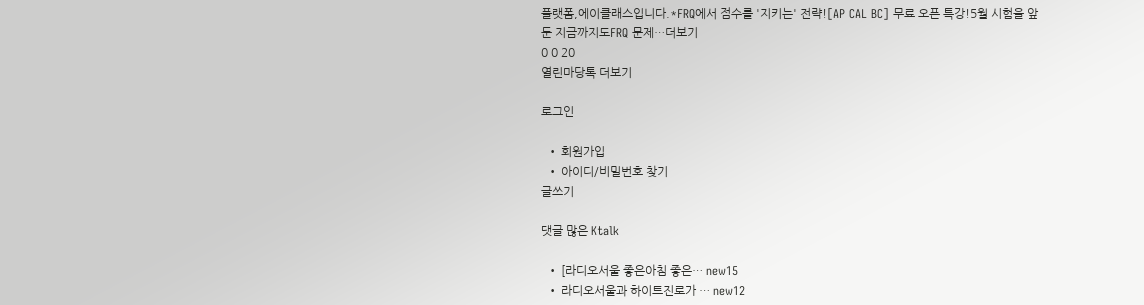플랫폼,에이클래스입니다.*FRQ에서 점수를 '지키는' 전략![AP CAL BC] 무료 오픈 특강!5월 시험을 앞둔 지금까지도FRQ 문제…더보기
0 0 20
열린마당톡 더보기

로그인

  • 회원가입
  • 아이디/비밀번호 찾기
글쓰기

댓글 많은 Ktalk

  • [라디오서울 좋은아침 좋은… new15
  • 라디오서울과 하이트진로가 … new12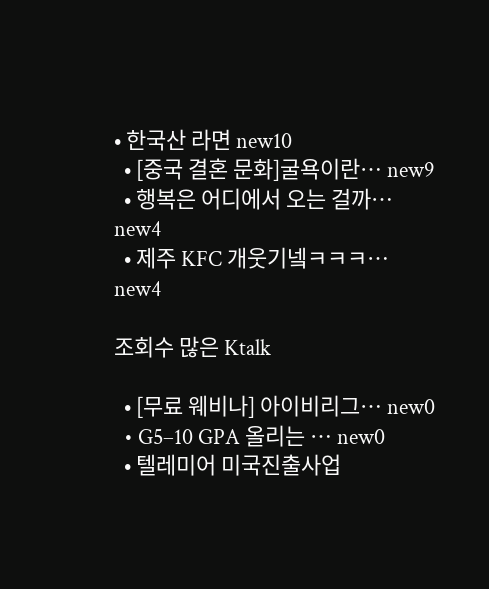• 한국산 라면 new10
  • [중국 결혼 문화]굴욕이란… new9
  • 행복은 어디에서 오는 걸까… new4
  • 제주 KFC 개웃기넼ㅋㅋㅋ… new4

조회수 많은 Ktalk

  • [무료 웨비나] 아이비리그… new0
  • G5–10 GPA 올리는 … new0
  • 텔레미어 미국진출사업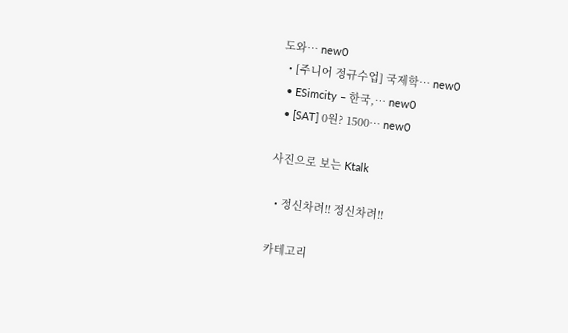도와… new0
  • [주니어 정규수업] 국제학… new0
  • ESimcity – 한국,… new0
  • [SAT] 0원? 1500… new0

사진으로 보는 Ktalk

  • 정신차려!! 정신차려!!

카테고리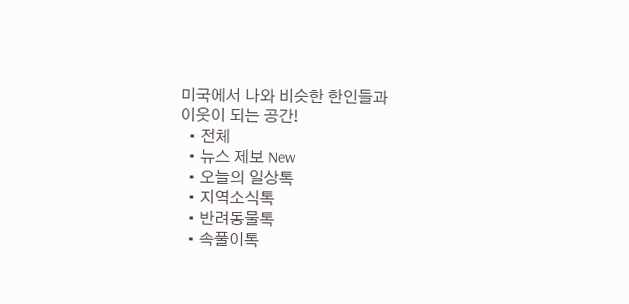미국에서 나와 비슷한 한인들과
이웃이 되는 공간!
  • 전체
  • 뉴스 제보 New
  • 오늘의 일상톡
  • 지역소식톡
  • 반려동물톡
  • 속풀이톡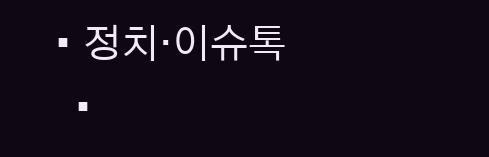• 정치·이슈톡
  •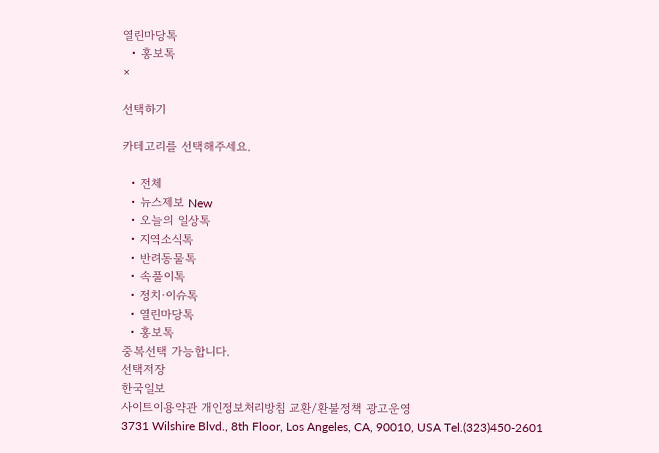열린마당톡
  • 홍보톡
×

선택하기

카테고리를 선택해주세요.

  • 전체
  • 뉴스제보 New
  • 오늘의 일상톡
  • 지역소식톡
  • 반려동물톡
  • 속풀이톡
  • 정치·이슈톡
  • 열린마당톡
  • 홍보톡
중복선택 가능합니다.
선택저장
한국일보
사이트이용약관 개인정보처리방침 교환/환불정책 광고운영
3731 Wilshire Blvd., 8th Floor, Los Angeles, CA, 90010, USA Tel.(323)450-2601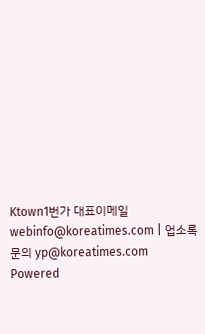Ktown1번가 대표이메일 webinfo@koreatimes.com | 업소록 문의 yp@koreatimes.com
Powered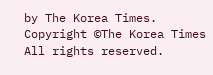by The Korea Times. Copyright ©The Korea Times All rights reserved.